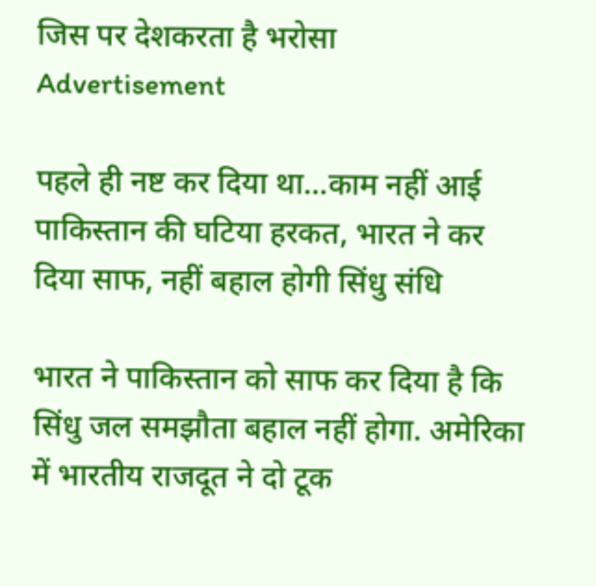जिस पर देशकरता है भरोसा
Advertisement

पहले ही नष्ट कर दिया था...काम नहीं आई पाकिस्तान की घटिया हरकत, भारत ने कर दिया साफ, नहीं बहाल होगी सिंधु संधि

भारत ने पाकिस्तान को साफ कर दिया है कि सिंधु जल समझौता बहाल नहीं होगा. अमेरिका में भारतीय राजदूत ने दो टूक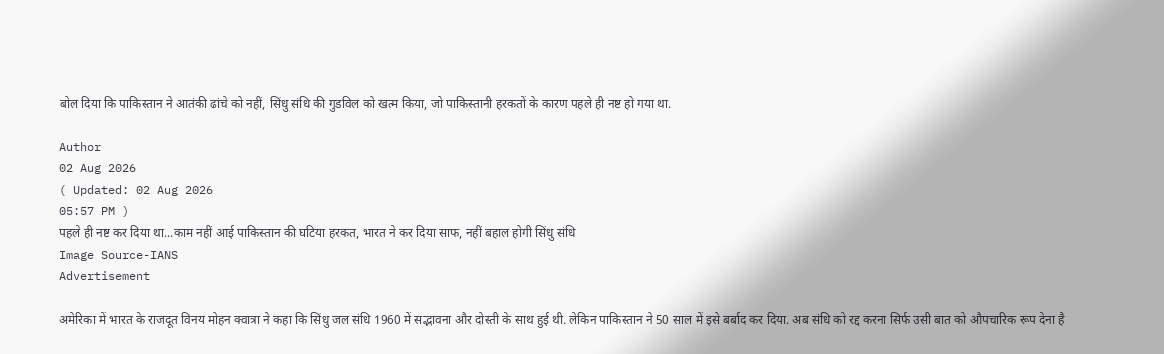बोल दिया कि पाकिस्तान ने आतंकी ढांचे को नहीं, सिंधु संधि की गुडविल को खत्म किया, जो पाकिस्तानी हरकतों के कारण पहले ही नष्ट हो गया था.

Author
02 Aug 2026
( Updated: 02 Aug 2026
05:57 PM )
पहले ही नष्ट कर दिया था...काम नहीं आई पाकिस्तान की घटिया हरकत, भारत ने कर दिया साफ, नहीं बहाल होगी सिंधु संधि
Image Source-IANS
Advertisement

अमेरिका में भारत के राजदूत विनय मोहन क्वात्रा ने कहा कि सिंधु जल संधि 1960 में सद्भावना और दोस्ती के साथ हुई थी. लेकिन पाकिस्तान ने 50 साल में इसे बर्बाद कर दिया. अब संधि को रद्द करना सिर्फ उसी बात को औपचारिक रूप देना है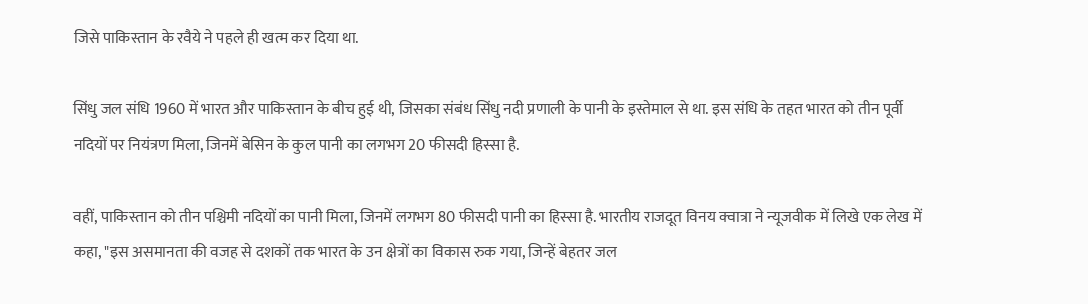जिसे पाकिस्तान के रवैये ने पहले ही खत्म कर दिया था.

सिंधु जल संधि 1960 में भारत और पाकिस्तान के बीच हुई थी, जिसका संबंध सिंधु नदी प्रणाली के पानी के इस्तेमाल से था. इस संधि के तहत भारत को तीन पूर्वी नदियों पर नियंत्रण मिला, जिनमें बेसिन के कुल पानी का लगभग 20 फीसदी हिस्सा है.

वहीं, पाकिस्तान को तीन पश्चिमी नदियों का पानी मिला, जिनमें लगभग 80 फीसदी पानी का हिस्सा है. भारतीय राजदूत विनय क्वात्रा ने न्यूजवीक में लिखे एक लेख में कहा, "इस असमानता की वजह से दशकों तक भारत के उन क्षेत्रों का विकास रुक गया, जिन्हें बेहतर जल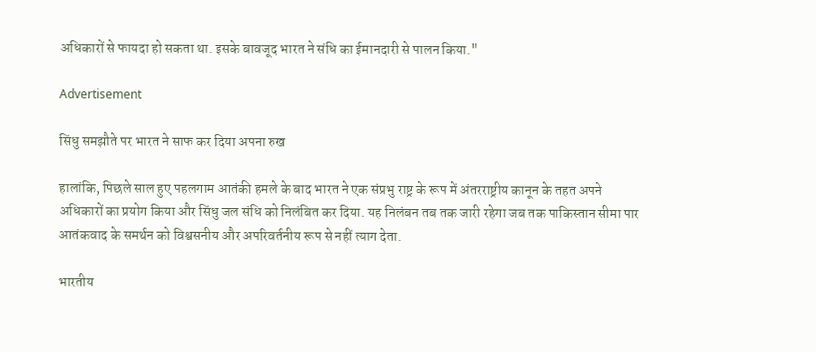अधिकारों से फायदा हो सकता था. इसके बावजूद भारत ने संधि का ईमानदारी से पालन किया."

Advertisement

सिंधु समझौते पर भारत ने साफ कर दिया अपना रुख

हालांकि, पिछले साल हुए पहलगाम आतंकी हमले के बाद भारत ने एक संप्रभु राष्ट्र के रूप में अंतरराष्ट्रीय कानून के तहत अपने अधिकारों का प्रयोग किया और सिंधु जल संधि को निलंबित कर दिया. यह निलंबन तब तक जारी रहेगा जब तक पाकिस्तान सीमा पार आतंकवाद के समर्थन को विश्वसनीय और अपरिवर्तनीय रूप से नहीं त्याग देता.

भारतीय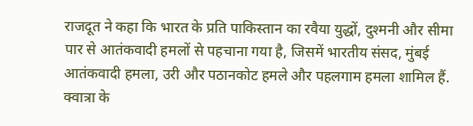राजदूत ने कहा कि भारत के प्रति पाकिस्तान का रवैया युद्धों, दुश्मनी और सीमा पार से आतंकवादी हमलों से पहचाना गया है, जिसमें भारतीय संसद, मुंबई आतंकवादी हमला, उरी और पठानकोट हमले और पहलगाम हमला शामिल हैं. क्वात्रा के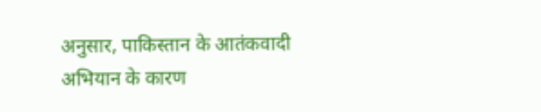अनुसार, पाकिस्तान के आतंकवादी अभियान के कारण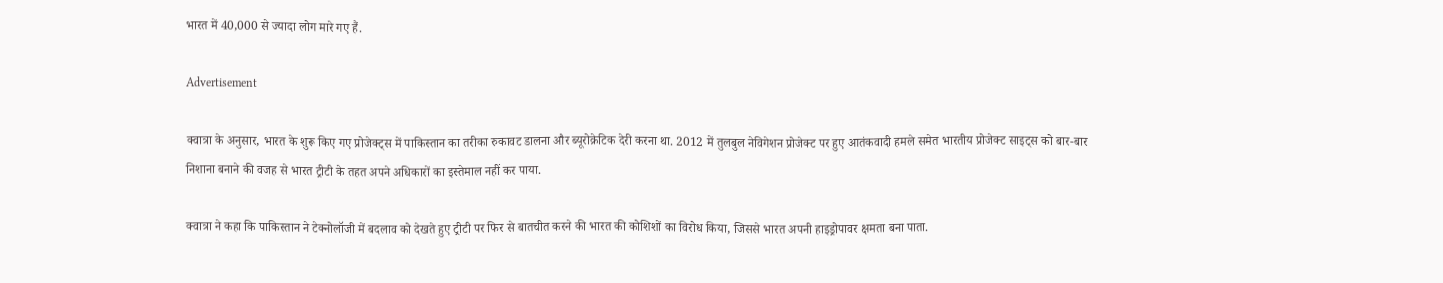भारत में 40,000 से ज्यादा लोग मारे गए हैं.

Advertisement

क्वात्रा के अनुसार, भारत के शुरू किए गए प्रोजेक्ट्स में पाकिस्तान का तरीका रुकावट डालना और ब्यूरोक्रेटिक देरी करना था. 2012 में तुलबुल नेविगेशन प्रोजेक्ट पर हुए आतंकवादी हमले समेत भारतीय प्रोजेक्ट साइट्स को बार-बार निशाना बनाने की वजह से भारत ट्रीटी के तहत अपने अधिकारों का इस्तेमाल नहीं कर पाया.

क्वात्रा ने कहा कि पाकिस्तान ने टेक्नोलॉजी में बदलाव को देखते हुए ट्रीटी पर फिर से बातचीत करने की भारत की कोशिशों का विरोध किया, जिससे भारत अपनी हाइड्रोपावर क्षमता बना पाता.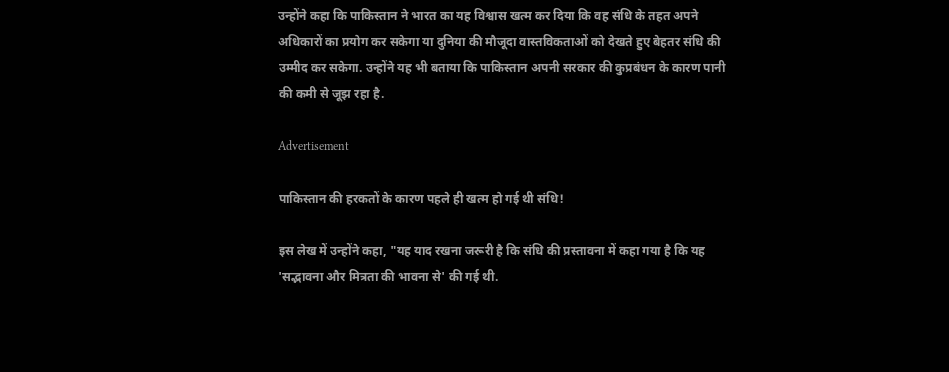उन्होंने कहा कि पाकिस्तान ने भारत का यह विश्वास खत्म कर दिया कि वह संधि के तहत अपने अधिकारों का प्रयोग कर सकेगा या दुनिया की मौजूदा वास्तविकताओं को देखते हुए बेहतर संधि की उम्मीद कर सकेगा. उन्होंने यह भी बताया कि पाकिस्तान अपनी सरकार की कुप्रबंधन के कारण पानी की कमी से जूझ रहा है.

Advertisement

पाकिस्तान की हरकतों के कारण पहले ही खत्म हो गई थी संधि!

इस लेख में उन्होंने कहा, "यह याद रखना जरूरी है कि संधि की प्रस्तावना में कहा गया है कि यह 'सद्भावना और मित्रता की भावना से' की गई थी.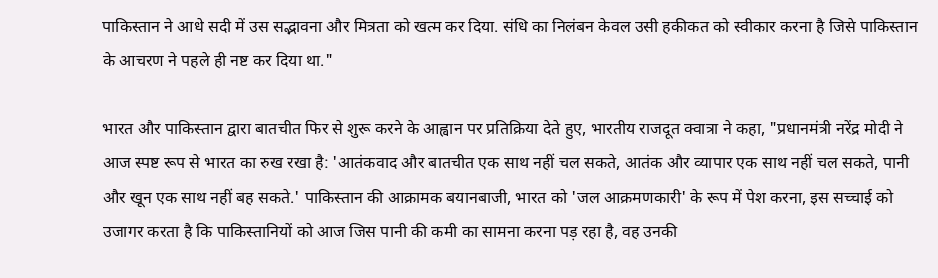पाकिस्तान ने आधे सदी में उस सद्भावना और मित्रता को खत्म कर दिया. संधि का निलंबन केवल उसी हकीकत को स्वीकार करना है जिसे पाकिस्तान के आचरण ने पहले ही नष्ट कर दिया था."

भारत और पाकिस्तान द्वारा बातचीत फिर से शुरू करने के आह्वान पर प्रतिक्रिया देते हुए, भारतीय राजदूत क्वात्रा ने कहा, "प्रधानमंत्री नरेंद्र मोदी ने आज स्पष्ट रूप से भारत का रुख रखा है: 'आतंकवाद और बातचीत एक साथ नहीं चल सकते, आतंक और व्यापार एक साथ नहीं चल सकते, पानी और खून एक साथ नहीं बह सकते.' पाकिस्तान की आक्रामक बयानबाजी, भारत को 'जल आक्रमणकारी' के रूप में पेश करना, इस सच्चाई को उजागर करता है कि पाकिस्तानियों को आज जिस पानी की कमी का सामना करना पड़ रहा है, वह उनकी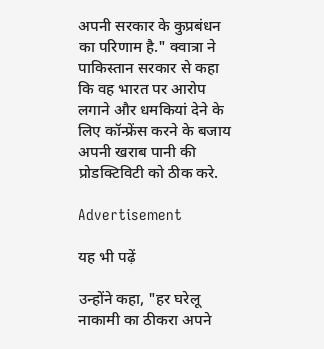अपनी सरकार के कुप्रबंधन का परिणाम है." क्वात्रा ने पाकिस्तान सरकार से कहा कि वह भारत पर आरोप लगाने और धमकियां देने के लिए कॉन्फ्रेंस करने के बजाय अपनी खराब पानी की प्रोडक्टिविटी को ठीक करे.

Advertisement

यह भी पढ़ें

उन्होंने कहा, "हर घरेलू नाकामी का ठीकरा अपने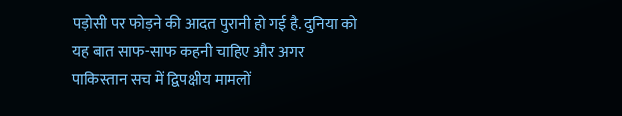पड़ोसी पर फोड़ने की आदत पुरानी हो गई है. दुनिया को यह बात साफ-साफ कहनी चाहिए और अगर पाकिस्तान सच में द्विपक्षीय मामलों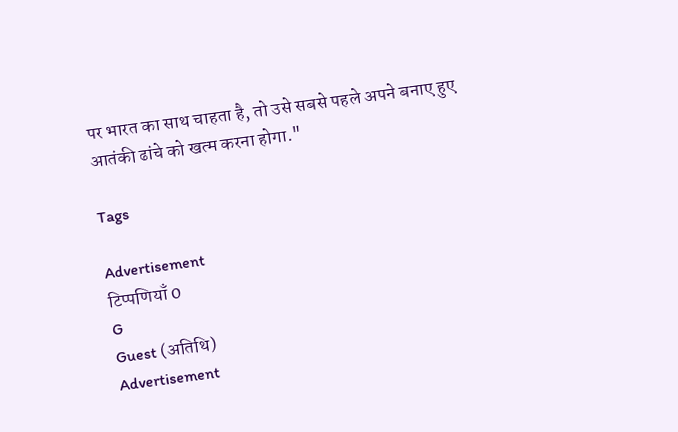पर भारत का साथ चाहता है, तो उसे सबसे पहले अपने बनाए हुए आतंकी ढांचे को खत्म करना होगा."

Tags

Advertisement
टिप्पणियाँ 0
G
Guest (अतिथि)
Advertisement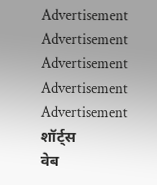Advertisement
Advertisement
Advertisement
Advertisement
Advertisement
शॉर्ट्स
वेब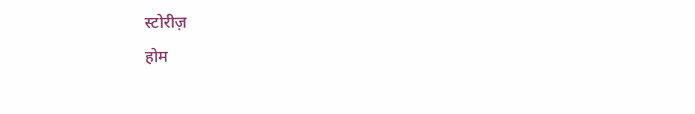स्टोरीज़
होम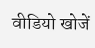वीडियो खोजें